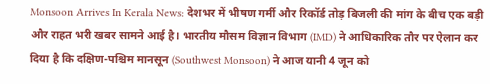Monsoon Arrives In Kerala News: देशभर में भीषण गर्मी और रिकॉर्ड तोड़ बिजली की मांग के बीच एक बड़ी और राहत भरी खबर सामने आई है। भारतीय मौसम विज्ञान विभाग (IMD) ने आधिकारिक तौर पर ऐलान कर दिया है कि दक्षिण-पश्चिम मानसून (Southwest Monsoon) ने आज यानी 4 जून को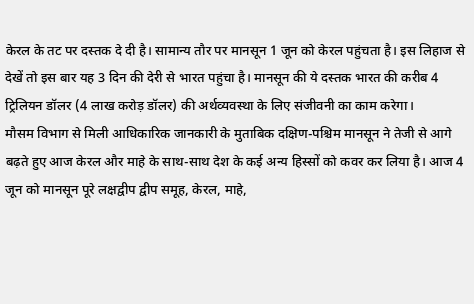केरल के तट पर दस्तक दे दी है। सामान्य तौर पर मानसून 1 जून को केरल पहुंचता है। इस लिहाज से देखें तो इस बार यह 3 दिन की देरी से भारत पहुंचा है। मानसून की ये दस्तक भारत की करीब 4 ट्रिलियन डॉलर (4 लाख करोड़ डॉलर) की अर्थव्यवस्था के लिए संजीवनी का काम करेगा।
मौसम विभाग से मिली आधिकारिक जानकारी के मुताबिक दक्षिण-पश्चिम मानसून ने तेजी से आगे बढ़ते हुए आज केरल और माहे के साथ-साथ देश के कई अन्य हिस्सों को कवर कर लिया है। आज 4 जून को मानसून पूरे लक्षद्वीप द्वीप समूह, केरल, माहे,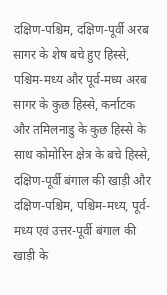दक्षिण-पश्चिम, दक्षिण-पूर्वी अरब सागर के शेष बचे हुए हिस्से, पश्चिम-मध्य और पूर्व-मध्य अरब सागर के कुछ हिस्से, कर्नाटक और तमिलनाडु के कुछ हिस्से के साथ कोमोरिन क्षेत्र के बचे हिस्से, दक्षिण-पूर्वी बंगाल की खाड़ी और दक्षिण-पश्चिम, पश्चिम-मध्य, पूर्व-मध्य एवं उत्तर-पूर्वी बंगाल की खाड़ी के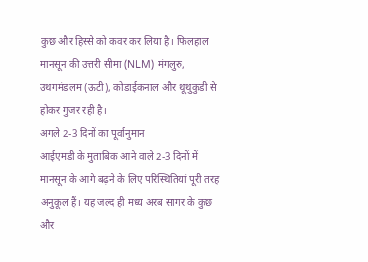कुछ और हिस्से को कवर कर लिया है। फिलहाल मानसून की उत्तरी सीमा (NLM) मंगलुरु, उथगमंडलम (ऊटी), कोडाईकनाल और थूथुकुडी से होकर गुजर रही है।
अगले 2-3 दिनों का पूर्वानुमान
आईएमडी के मुताबिक आने वाले 2-3 दिनों में मानसून के आगे बढ़ने के लिए परिस्थितियां पूरी तरह अनुकूल हैं। यह जल्द ही मध्य अरब सागर के कुछ और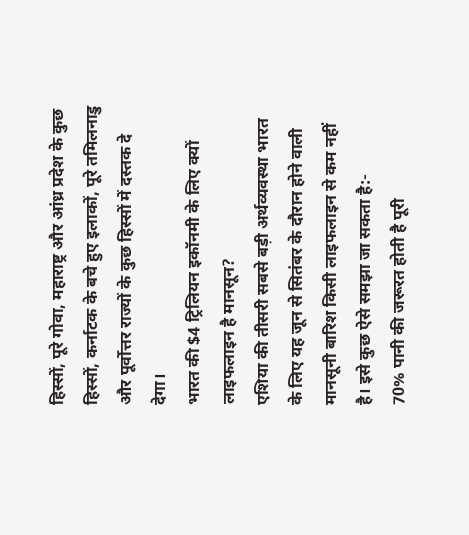हिस्सों, पूरे गोवा, महाराष्ट्र और आंध्र प्रदेश के कुछ हिस्सों, कर्नाटक के बचे हुए इलाकों, पूरे तमिलनाडु और पूर्वोत्तर राज्यों के कुछ हिस्सों में दस्तक दे देगा।
भारत की $4 ट्रिलियन इकॉनमी के लिए क्यों लाइफलाइन है मानसून?
एशिया की तीसरी सबसे बड़ी अर्थव्यवस्था भारत के लिए यह जून से सितंबर के दौरान होने वाली मानसूनी बारिश किसी लाइफलाइन से कम नहीं है। इसे कुछ ऐसे समझा जा सकता है:-
70% पानी की जरूरत होती है पूरी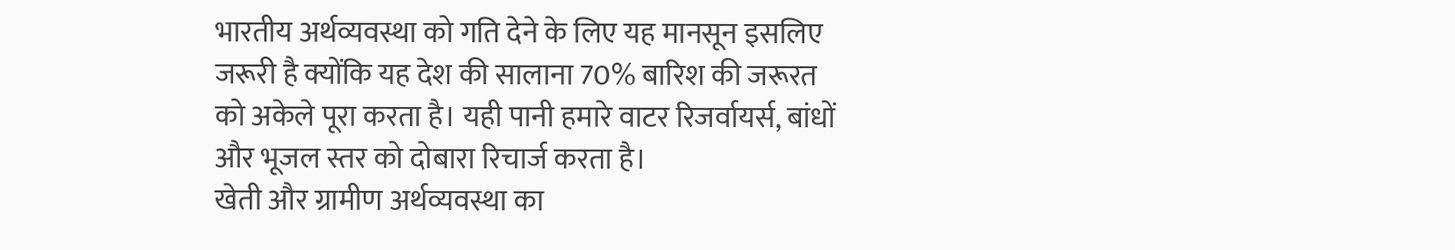भारतीय अर्थव्यवस्था को गति देने के लिए यह मानसून इसलिए जरूरी है क्योंकि यह देश की सालाना 70% बारिश की जरूरत को अकेले पूरा करता है। यही पानी हमारे वाटर रिजर्वायर्स, बांधों और भूजल स्तर को दोबारा रिचार्ज करता है।
खेती और ग्रामीण अर्थव्यवस्था का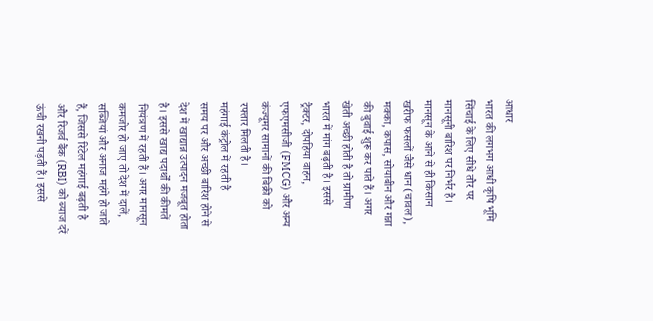आधार
भारत की लगभग आधी कृषि भूमि सिंचाई के लिए सीधे तौर पर मानसूनी बारिश पर निर्भर है। मानसून के आने से ही किसान खरीफ फसलों जैसे धान (चावल), मक्का, कपास, सोयाबीन और गन्ना की बुवाई शुरू कर पाते हैं। अगर खेती अच्छी होती है तो ग्रामीण भारत में मांग बढ़ती है। इससे ट्रैक्टर, दोपहिया वाहन, एफएमसीजी (FMCG) और अन्य कंज्यूमर सामानों की बिक्री को रफ्तार मिलती है।
महंगाई कंट्रोल में रहती है
समय पर और अच्छी बारिश होने से देश में खाद्यान्न उत्पादन मजबूत होता है। इससे खाद्य पदार्थों की कीमतें नियंत्रण में रहती हैं। अगर मानसून कमजोर हो जाए तो देश में दालें, सब्जियां और अनाज महंगे हो जाते हैं, जिससे रिटेल महंगाई बढ़ती है और रिजर्व बैंक (RBI) को ब्याज दरें ऊंची रखनी पड़ती हैं। इससे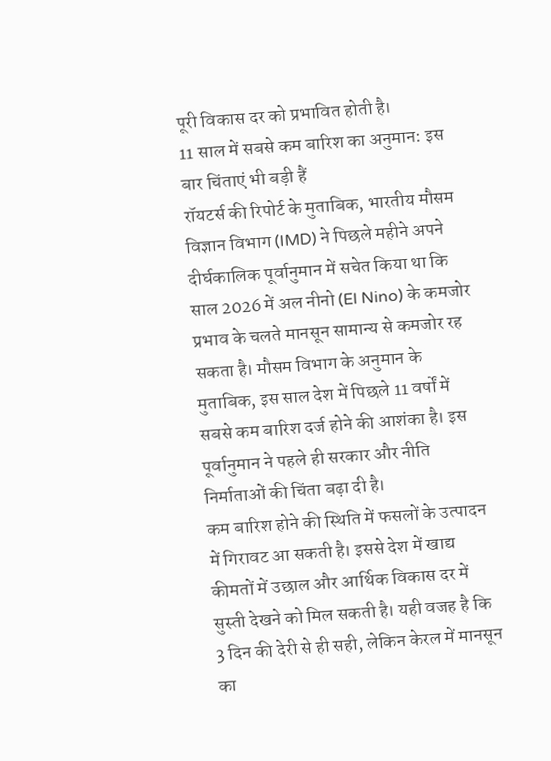पूरी विकास दर को प्रभावित होती है।
11 साल में सबसे कम बारिश का अनुमान: इस बार चिंताएं भी बड़ी हैं
रॉयटर्स की रिपोर्ट के मुताबिक, भारतीय मौसम विज्ञान विभाग (IMD) ने पिछले महीने अपने दीर्घकालिक पूर्वानुमान में सचेत किया था कि साल 2026 में अल नीनो (El Nino) के कमजोर प्रभाव के चलते मानसून सामान्य से कमजोर रह सकता है। मौसम विभाग के अनुमान के मुताबिक, इस साल देश में पिछले 11 वर्षों में सबसे कम बारिश दर्ज होने की आशंका है। इस पूर्वानुमान ने पहले ही सरकार और नीति निर्माताओं की चिंता बढ़ा दी है।
कम बारिश होने की स्थिति में फसलों के उत्पादन में गिरावट आ सकती है। इससे देश में खाद्य कीमतों में उछाल और आर्थिक विकास दर में सुस्ती देखने को मिल सकती है। यही वजह है कि 3 दिन की देरी से ही सही, लेकिन केरल में मानसून का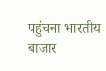पहुंचना भारतीय बाजार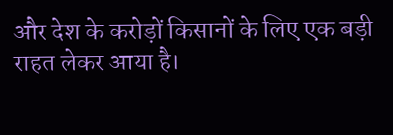और देश के करोड़ों किसानों के लिए एक बड़ी राहत लेकर आया है।